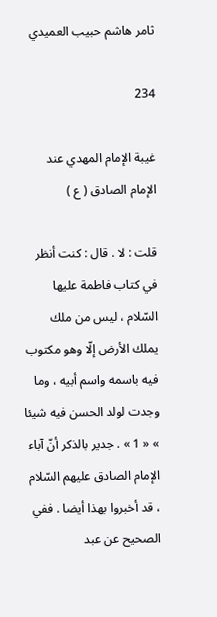ثامر هاشم حبيب العميدي

234

غيبة الإمام المهدي عند الإمام الصادق ( ع )

قلت : لا . قال : كنت أنظر في كتاب فاطمة عليها السّلام ، ليس من ملك يملك الأرض إلّا وهو مكتوب فيه باسمه واسم أبيه ، وما وجدت لولد الحسن فيه شيئا » « 1 » . جدير بالذكر أنّ آباء الإمام الصادق عليهم السّلام ، قد أخبروا بهذا أيضا . ففي الصحيح عن عبد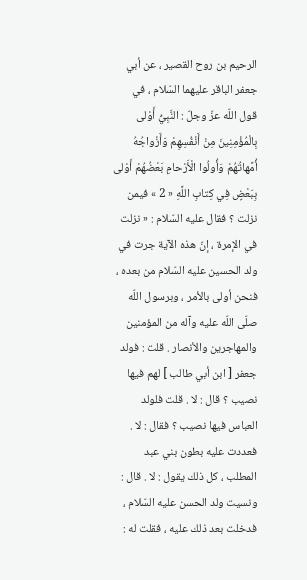الرحيم بن روح القصير ، عن أبي جعفر الباقر عليهما السّلام ، في قول اللّه عزّ وجلّ : النَّبِيُّ أَوْلى بِالْمُؤْمِنِينَ مِنْ أَنْفُسِهِمْ وَأَزْواجُهُ أُمَّهاتُهُمْ وَأُولُوا الْأَرْحامِ بَعْضُهُمْ أَوْلى بِبَعْضٍ فِي كِتابِ اللَّهِ « 2 » فيمن نزلت ؟ فقال عليه السّلام : « نزلت في الإمرة ، إنّ هذه الآية جرت في ولد الحسين عليه السّلام من بعده ، فنحن أولى بالأمر ، وبرسول اللّه صلّى اللّه عليه وآله من المؤمنين والمهاجرين والأنصار . قلت : فولد جعفر [ ابن أبي طالب ] لهم فيها نصيب ؟ قال : لا . قلت فلولد العباس فيها نصيب ؟ فقال : لا . فعددت عليه بطون بني عبد المطلب ، كل ذلك يقول : لا . قال : ونسيت ولد الحسن عليه السّلام ، فدخلت بعد ذلك عليه ، فقلت له :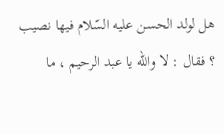هل لولد الحسن عليه السّلام فيها نصيب ؟ فقال : لا واللّه يا عبد الرحيم ، ما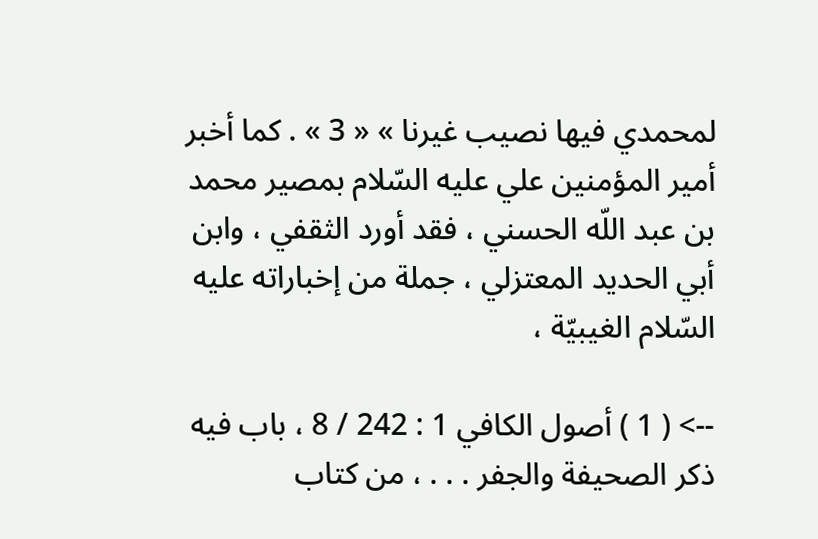لمحمدي فيها نصيب غيرنا » « 3 » . كما أخبر أمير المؤمنين علي عليه السّلام بمصير محمد بن عبد اللّه الحسني ، فقد أورد الثقفي ، وابن أبي الحديد المعتزلي ، جملة من إخباراته عليه السّلام الغيبيّة ،

--> ( 1 ) أصول الكافي 1 : 242 / 8 ، باب فيه ذكر الصحيفة والجفر . . . ، من كتاب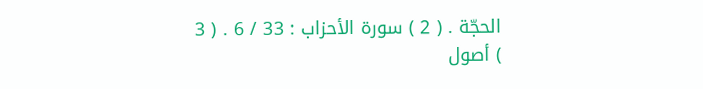الحجّة . ( 2 ) سورة الأحزاب : 33 / 6 . ( 3 ) أصول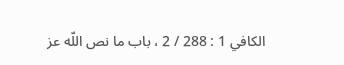الكافي 1 : 288 / 2 ، باب ما نص اللّه عز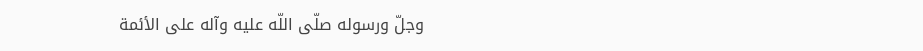وجلّ ورسوله صلّى اللّه عليه وآله على الأئمة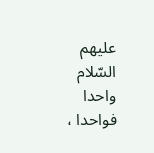عليهم السّلام واحدا فواحدا ،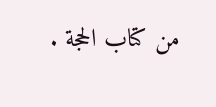من كتاب الحجة .